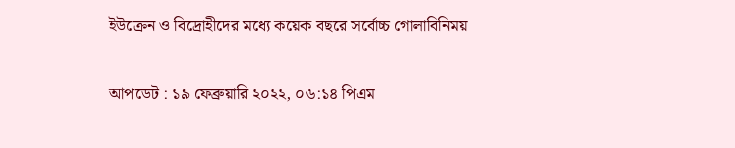ইউক্রেন ও বিদ্রোহীদের মধ্যে কয়েক বছরে সর্বোচ্চ গোলাবিনিময়

আপডেট : ১৯ ফেব্রুয়ারি ২০২২, ০৬:১৪ পিএম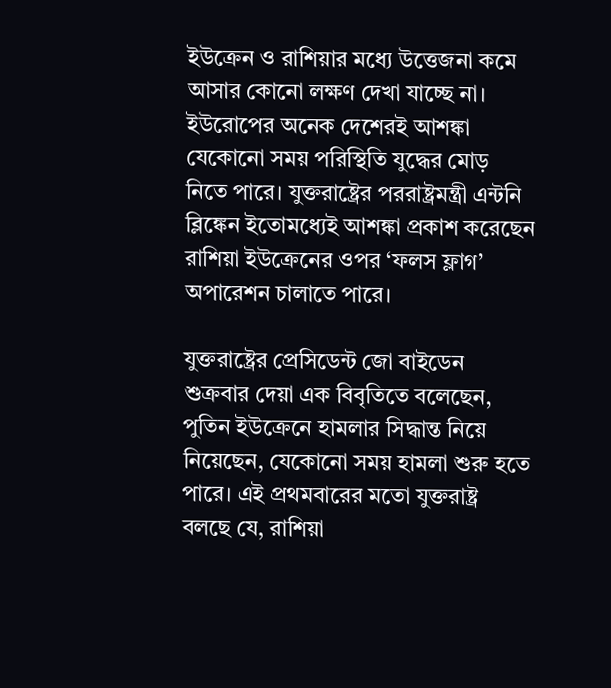ইউক্রেন ও রাশিয়ার মধ্যে উত্তেজনা কমে আসার কোনো লক্ষণ দেখা যাচ্ছে না। ইউরোপের অনেক দেশেরই আশঙ্কা যেকোনো সময় পরিস্থিতি যুদ্ধের মোড় নিতে পারে। যুক্তরাষ্ট্রের পররাষ্ট্রমন্ত্রী এন্টনি ব্লিঙ্কেন ইতোমধ্যেই আশঙ্কা প্রকাশ করেছেন রাশিয়া ইউক্রেনের ওপর ‘ফলস ফ্লাগ’ অপারেশন চালাতে পারে।

যুক্তরাষ্ট্রের প্রেসিডেন্ট জো বাইডেন শুক্রবার দেয়া এক বিবৃতিতে বলেছেন, পুতিন ইউক্রেনে হামলার সিদ্ধান্ত নিয়ে নিয়েছেন, যেকোনো সময় হামলা শুরু হতে পারে। এই প্রথমবারের মতো যুক্তরাষ্ট্র বলছে যে, রাশিয়া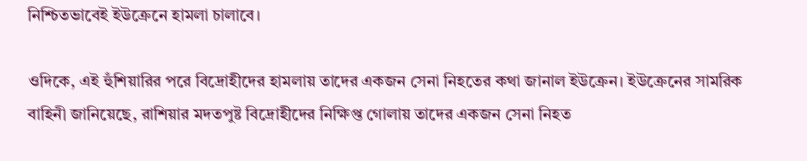নিশ্চিতভাবেই ইউক্রেনে হামলা চালাবে।

ওদিকে, এই হুঁশিয়ারির পরে বিদ্রোহীদের হামলায় তাদের একজন সেনা নিহতের কথা জানাল ইউক্রেন। ইউক্রেনের সামরিক বাহিনী জানিয়েছে, রাশিয়ার মদতপুষ্ট বিদ্রোহীদের নিক্ষিপ্ত গোলায় তাদের একজন সেনা নিহত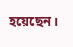হয়েছেন।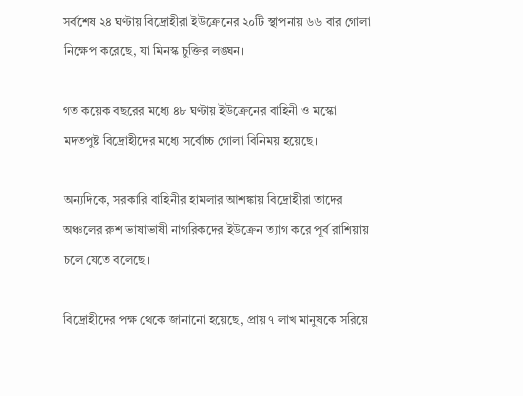সর্বশেষ ২৪ ঘণ্টায় বিদ্রোহীরা ইউক্রেনের ২০টি স্থাপনায় ৬৬ বার গোলা নিক্ষেপ করেছে, যা মিনস্ক চুক্তির লঙ্ঘন।

গত কয়েক বছরের মধ্যে ৪৮ ঘণ্টায় ইউক্রেনের বাহিনী ও মস্কো মদতপুষ্ট বিদ্রোহীদের মধ্যে সর্বোচ্চ গোলা বিনিময় হয়েছে।

অন্যদিকে, সরকারি বাহিনীর হামলার আশঙ্কায় বিদ্রোহীরা তাদের অঞ্চলের রুশ ভাষাভাষী নাগরিকদের ইউক্রেন ত্যাগ করে পূর্ব রাশিয়ায় চলে যেতে বলেছে।

বিদ্রোহীদের পক্ষ থেকে জানানো হয়েছে, প্রায় ৭ লাখ মানুষকে সরিয়ে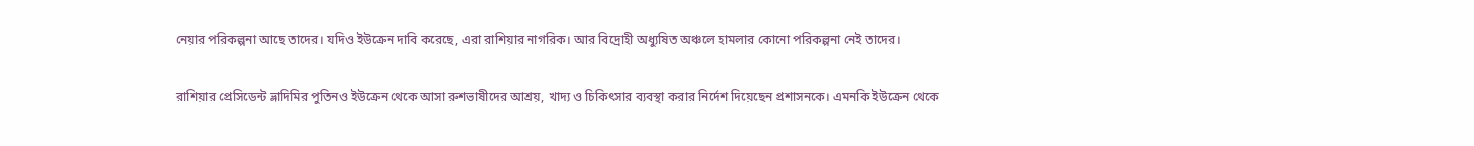নেয়ার পরিকল্পনা আছে তাদের। যদিও ইউক্রেন দাবি করেছে, এরা রাশিয়ার নাগরিক। আর বিদ্রোহী অধ্যুষিত অঞ্চলে হামলার কোনো পরিকল্পনা নেই তাদের।

রাশিয়ার প্রেসিডেন্ট ভ্লাদিমির পুতিনও ইউক্রেন থেকে আসা রুশভাষীদের আশ্রয়, খাদ্য ও চিকিৎসার ব্যবস্থা করার নির্দেশ দিয়েছেন প্রশাসনকে। এমনকি ইউক্রেন থেকে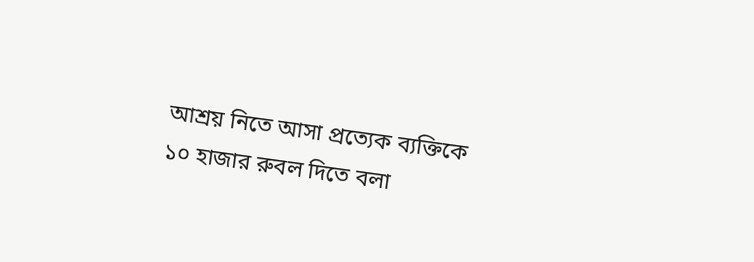আশ্রয় নিতে আসা প্রত্যেক ব্যক্তিকে ১০ হাজার রুবল দিতে বলা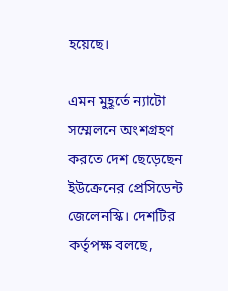হয়েছে।

এমন মুহূর্তে ন্যাটো সম্মেলনে অংশগ্রহণ করতে দেশ ছেড়েছেন ইউক্রেনের প্রেসিডেন্ট জেলেনস্কি। দেশটির কর্তৃপক্ষ বলছে,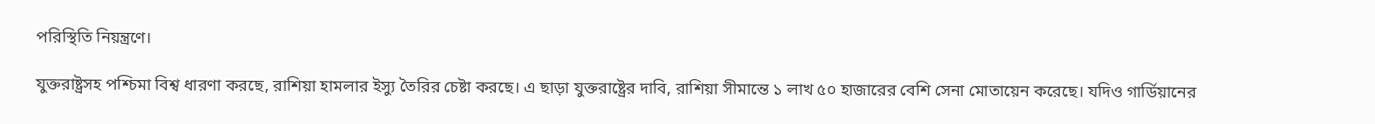পরিস্থিতি নিয়ন্ত্রণে।

যুক্তরাষ্ট্রসহ পশ্চিমা বিশ্ব ধারণা করছে, রাশিয়া হামলার ইস্যু তৈরির চেষ্টা করছে। এ ছাড়া যুক্তরাষ্ট্রের দাবি, রাশিয়া সীমান্তে ১ লাখ ৫০ হাজারের বেশি সেনা মোতায়েন করেছে। যদিও গার্ডিয়ানের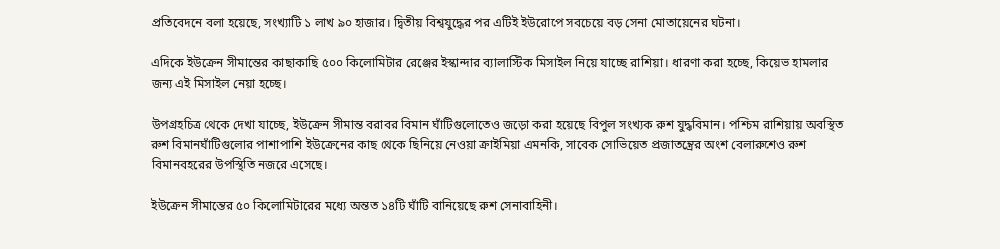প্রতিবেদনে বলা হয়েছে, সংখ্যাটি ১ লাখ ৯০ হাজার। দ্বিতীয় বিশ্বযুদ্ধের পর এটিই ইউরোপে সবচেয়ে বড় সেনা মোতায়েনের ঘটনা।

এদিকে ইউক্রেন সীমান্তের কাছাকাছি ৫০০ কিলোমিটার রেঞ্জের ইস্কান্দার ব্যালাস্টিক মিসাইল নিয়ে যাচ্ছে রাশিয়া। ধারণা করা হচ্ছে, কিয়েভ হামলার জন্য এই মিসাইল নেয়া হচ্ছে।

উপগ্রহচিত্র থেকে দেখা যাচ্ছে, ইউক্রেন সীমান্ত বরাবর বিমান ঘাঁটিগুলোতেও জড়ো করা হয়েছে বিপুল সংখ্যক রুশ যুদ্ধবিমান। পশ্চিম রাশিয়ায় অবস্থিত রুশ বিমানঘাঁটিগুলোর পাশাপাশি ইউক্রেনের কাছ থেকে ছিনিয়ে নেওয়া ক্রাইমিয়া এমনকি, সাবেক সোভিয়েত প্রজাতন্ত্রের অংশ বেলারুশেও রুশ বিমানবহরের উপস্থিতি নজরে এসেছে।

ইউক্রেন সীমান্তের ৫০ কিলোমিটারের মধ্যে অন্তত ১৪টি ঘাঁটি বানিয়েছে রুশ সেনাবাহিনী।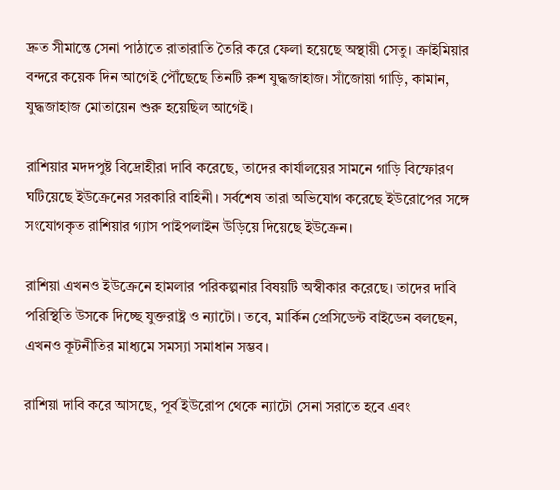দ্রুত সীমান্তে সেনা পাঠাতে রাতারাতি তৈরি করে ফেলা হয়েছে অস্থায়ী সেতু। ক্রাইমিয়ার বন্দরে কয়েক দিন আগেই পৌঁছেছে তিনটি রুশ যুদ্ধজাহাজ। সাঁজোয়া গাড়ি, কামান, যুদ্ধজাহাজ মোতায়েন শুরু হয়েছিল আগেই।

রাশিয়ার মদদপুষ্ট বিদ্রোহীরা দাবি করেছে, তাদের কার্যালয়ের সামনে গাড়ি বিস্ফোরণ ঘটিয়েছে ইউক্রেনের সরকারি বাহিনী। সর্বশেষ তারা অভিযোগ করেছে ইউরোপের সঙ্গে সংযোগকৃত রাশিয়ার গ্যাস পাইপলাইন উড়িয়ে দিয়েছে ইউক্রেন।

রাশিয়া এখনও ইউক্রেনে হামলার পরিকল্পনার বিষয়টি অস্বীকার করেছে। তাদের দাবি পরিস্থিতি উসকে দিচ্ছে যুক্তরাষ্ট্র ও ন্যাটো। তবে, মার্কিন প্রেসিডেন্ট বাইডেন বলছেন, এখনও কূটনীতির মাধ্যমে সমস্যা সমাধান সম্ভব।

রাশিয়া দাবি করে আসছে, পূর্ব ইউরোপ থেকে ন্যাটো সেনা সরাতে হবে এবং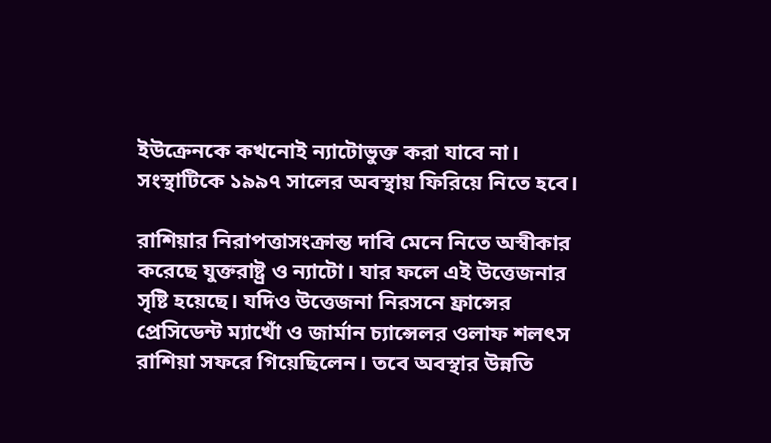ইউক্রেনকে কখনোই ন্যাটোভুক্ত করা যাবে না। সংস্থাটিকে ১৯৯৭ সালের অবস্থায় ফিরিয়ে নিতে হবে।

রাশিয়ার নিরাপত্তাসংক্রান্ত দাবি মেনে নিতে অস্বীকার করেছে যুক্তরাষ্ট্র ও ন্যাটো। যার ফলে এই উত্তেজনার সৃষ্টি হয়েছে। যদিও উত্তেজনা নিরসনে ফ্রান্সের প্রেসিডেন্ট ম্যাখোঁ ও জার্মান চ্যান্সেলর ওলাফ শলৎস রাশিয়া সফরে গিয়েছিলেন। তবে অবস্থার উন্নতি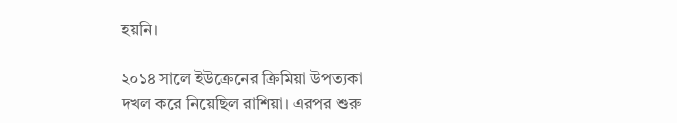হয়নি।

২০১৪ সালে ইউক্রেনের ক্রিমিয়া উপত্যকা দখল করে নিয়েছিল রাশিয়া। এরপর শুরু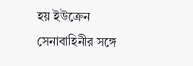হয় ইউক্রেন সেনাবাহিনীর সঙ্গে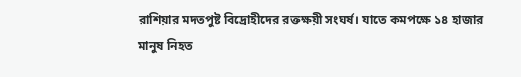রাশিয়ার মদতপুষ্ট বিদ্রোহীদের রক্তক্ষয়ী সংঘর্ষ। যাতে কমপক্ষে ১৪ হাজার মানুষ নিহত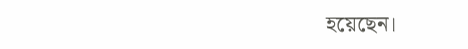হয়েছেন।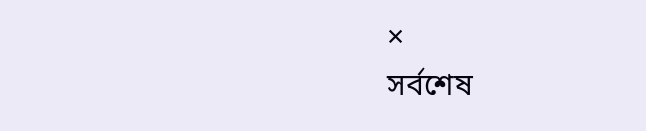×
সর্বশেষ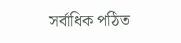সর্বাধিক পঠিত